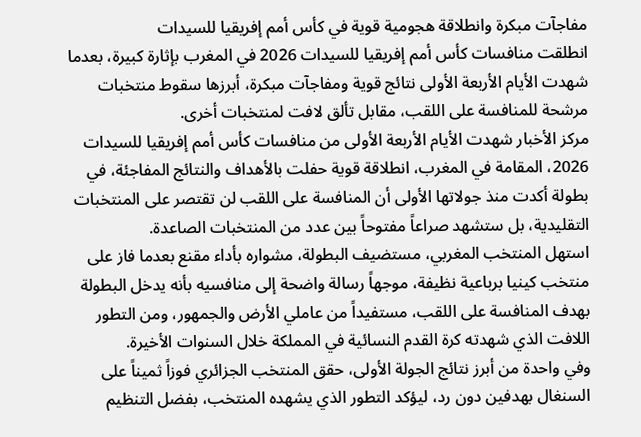مفاجآت مبكرة وانطلاقة هجومية قوية في كأس أمم إفريقيا للسيدات
انطلقت منافسات كأس أمم إفريقيا للسيدات 2026 في المغرب بإثارة كبيرة، بعدما شهدت الأيام الأربعة الأولى نتائج قوية ومفاجآت مبكرة، أبرزها سقوط منتخبات مرشحة للمنافسة على اللقب، مقابل تألق لافت لمنتخبات أخرى.
مركز الأخبار شهدت الأيام الأربعة الأولى من منافسات كأس أمم إفريقيا للسيدات 2026، المقامة في المغرب، انطلاقة قوية حفلت بالأهداف والنتائج المفاجئة، في بطولة أكدت منذ جولاتها الأولى أن المنافسة على اللقب لن تقتصر على المنتخبات التقليدية، بل ستشهد صراعاً مفتوحاً بين عدد من المنتخبات الصاعدة.
استهل المنتخب المغربي، مستضيف البطولة، مشواره بأداء مقنع بعدما فاز على منتخب كينيا برباعية نظيفة، موجهاً رسالة واضحة إلى منافسيه بأنه يدخل البطولة بهدف المنافسة على اللقب، مستفيداً من عاملي الأرض والجمهور، ومن التطور اللافت الذي شهدته كرة القدم النسائية في المملكة خلال السنوات الأخيرة.
وفي واحدة من أبرز نتائج الجولة الأولى، حقق المنتخب الجزائري فوزاً ثميناً على السنغال بهدفين دون رد، ليؤكد التطور الذي يشهده المنتخب، بفضل التنظيم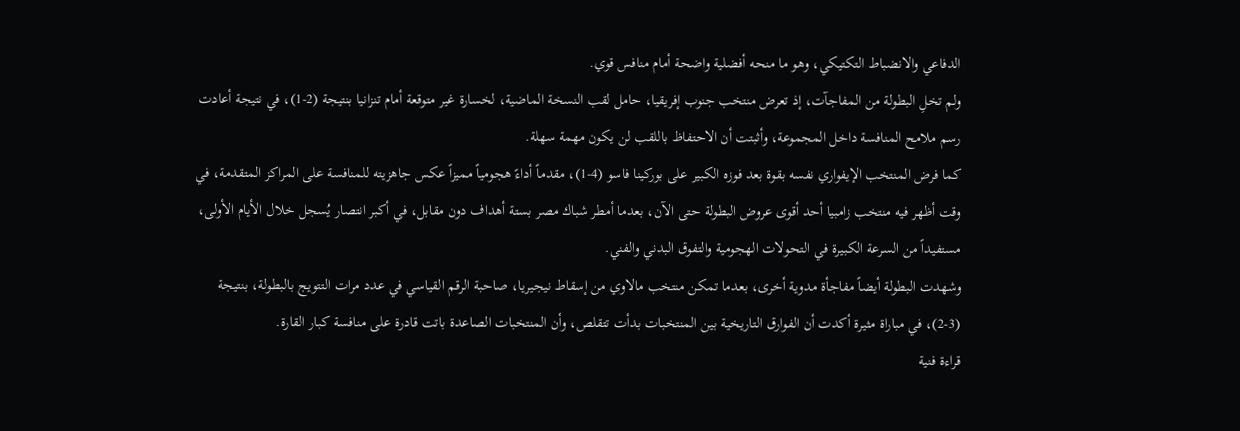الدفاعي والانضباط التكتيكي، وهو ما منحه أفضلية واضحة أمام منافس قوي.
ولم تخلِ البطولة من المفاجآت، إذ تعرض منتخب جنوب إفريقيا، حامل لقب النسخة الماضية، لخسارة غير متوقعة أمام تنزانيا بنتيجة (2-1)، في نتيجة أعادت رسم ملامح المنافسة داخل المجموعة، وأثبتت أن الاحتفاظ باللقب لن يكون مهمة سهلة.
كما فرض المنتخب الإيفواري نفسه بقوة بعد فوزه الكبير على بوركينا فاسو (4-1)، مقدماً أداءً هجومياً مميزاً عكس جاهزيته للمنافسة على المراكز المتقدمة، في وقت أظهر فيه منتخب زامبيا أحد أقوى عروض البطولة حتى الآن، بعدما أمطر شباك مصر بستة أهداف دون مقابل، في أكبر انتصار يُسجل خلال الأيام الأولى، مستفيداً من السرعة الكبيرة في التحولات الهجومية والتفوق البدني والفني.
وشهدت البطولة أيضاً مفاجأة مدوية أخرى، بعدما تمكن منتخب مالاوي من إسقاط نيجيريا، صاحبة الرقم القياسي في عدد مرات التتويج بالبطولة، بنتيجة (3-2)، في مباراة مثيرة أكدت أن الفوارق التاريخية بين المنتخبات بدأت تتقلص، وأن المنتخبات الصاعدة باتت قادرة على منافسة كبار القارة.
قراءة فنية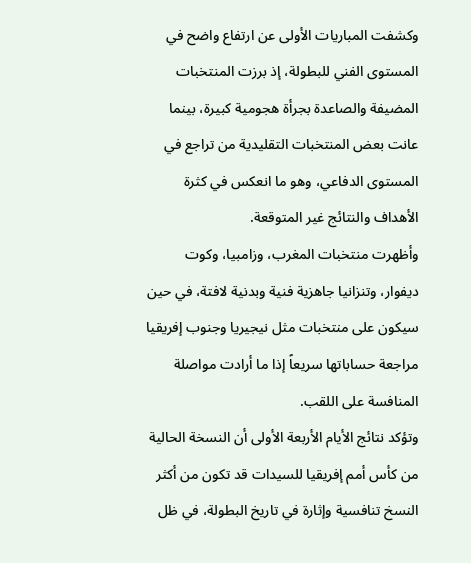وكشفت المباريات الأولى عن ارتفاع واضح في المستوى الفني للبطولة، إذ برزت المنتخبات المضيفة والصاعدة بجرأة هجومية كبيرة، بينما عانت بعض المنتخبات التقليدية من تراجع في المستوى الدفاعي، وهو ما انعكس في كثرة الأهداف والنتائج غير المتوقعة.
وأظهرت منتخبات المغرب، وزامبيا، وكوت ديفوار، وتنزانيا جاهزية فنية وبدنية لافتة، في حين سيكون على منتخبات مثل نيجيريا وجنوب إفريقيا مراجعة حساباتها سريعاً إذا ما أرادت مواصلة المنافسة على اللقب.
وتؤكد نتائج الأيام الأربعة الأولى أن النسخة الحالية من كأس أمم إفريقيا للسيدات قد تكون من أكثر النسخ تنافسية وإثارة في تاريخ البطولة، في ظل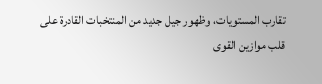تقارب المستويات، وظهور جيل جديد من المنتخبات القادرة على قلب موازين القوى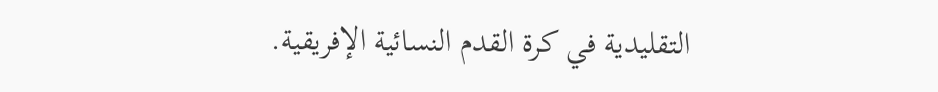التقليدية في كرة القدم النسائية الإفريقية.